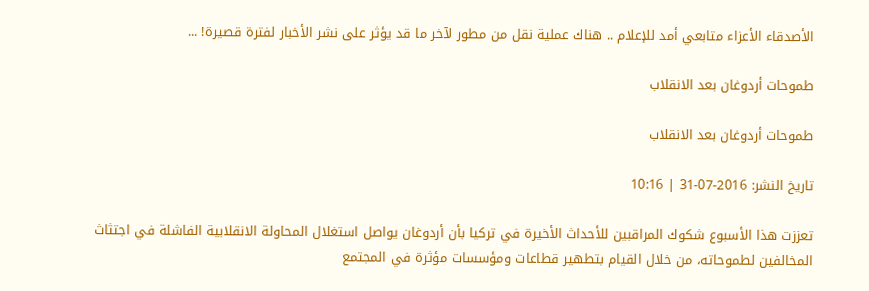الأصدقاء الأعزاء متابعي أمد للإعلام .. هناك عملية نقل من مطور لآخر ما قد يؤثر على نشر الأخبار لفترة قصيرة! ...

طموحات أردوغان بعد الانقلاب

طموحات أردوغان بعد الانقلاب

تاريخ النشر: 2016-07-31 | 10:16

تعززت هذا الأسبوع شكوك المراقبين للأحداث الأخيرة في تركيا بأن أردوغان يواصل استغلال المحاولة الانقلابية الفاشلة في اجتثاث المخالفين لطموحاته، من خلال القيام بتطهير قطاعات ومؤسسات مؤثرة في المجتمع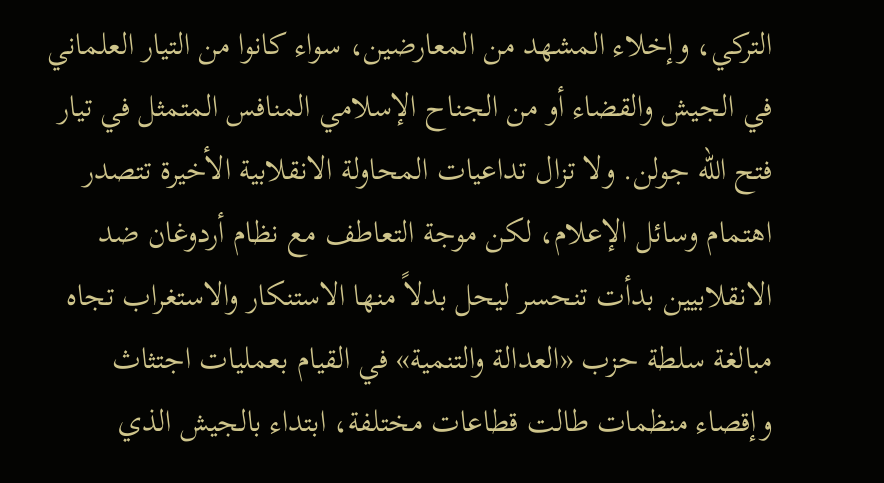التركي، وإخلاء المشهد من المعارضين، سواء كانوا من التيار العلماني في الجيش والقضاء أو من الجناح الإسلامي المنافس المتمثل في تيار فتح الله جولن. ولا تزال تداعيات المحاولة الانقلابية الأخيرة تتصدر اهتمام وسائل الإعلام، لكن موجة التعاطف مع نظام أردوغان ضد الانقلابيين بدأت تنحسر ليحل بدلاً منها الاستنكار والاستغراب تجاه مبالغة سلطة حزب «العدالة والتنمية» في القيام بعمليات اجتثاث وإقصاء منظمات طالت قطاعات مختلفة، ابتداء بالجيش الذي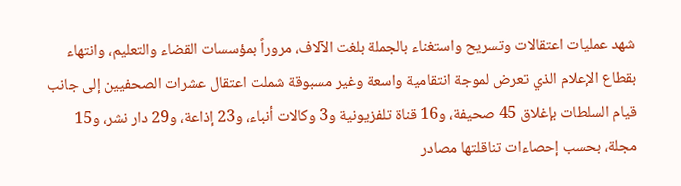شهد عمليات اعتقالات وتسريح واستغناء بالجملة بلغت الآلاف، مروراً بمؤسسات القضاء والتعليم، وانتهاء بقطاع الإعلام الذي تعرض لموجة انتقامية واسعة وغير مسبوقة شملت اعتقال عشرات الصحفيين إلى جانب قيام السلطات بإغلاق 45 صحيفة، و16 قناة تلفزيونية و3 وكالات أنباء، و23 إذاعة، و29 دار نشر، و15 مجلة، بحسب إحصاءات تناقلتها مصادر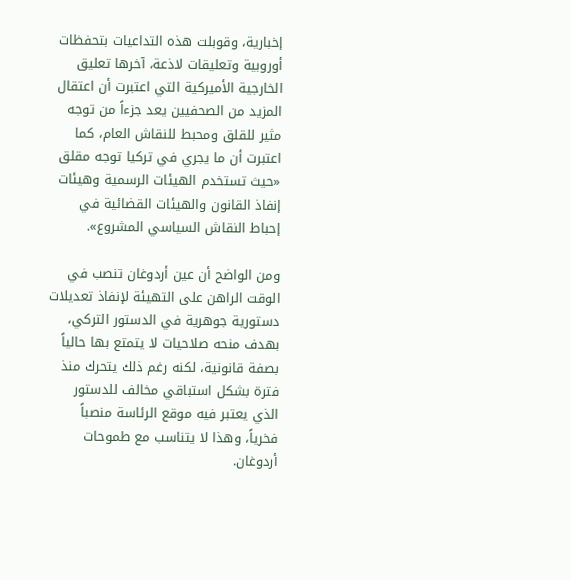إخبارية، وقوبلت هذه التداعيات بتحفظات أوروبية وتعليقات لاذعة، آخرها تعليق الخارجية الأميركية التي اعتبرت أن اعتقال المزيد من الصحفيين يعد جزءاً من توجه مثير للقلق ومحبط للنقاش العام، كما اعتبرت أن ما يجري في تركيا توجه مقلق «حيث تستخدم الهيئات الرسمية وهيئات إنفاذ القانون والهيئات القضائية في إحباط النقاش السياسي المشروع».

ومن الواضح أن عين أردوغان تنصب في الوقت الراهن على التهيئة لإنفاذ تعديلات دستورية جوهرية في الدستور التركي، بهدف منحه صلاحيات لا يتمتع بها حالياً بصفة قانونية، لكنه رغم ذلك يتحرك منذ فترة بشكل استباقي مخالف للدستور الذي يعتبر فيه موقع الرئاسة منصباً فخرياً، وهذا لا يتناسب مع طموحات أردوغان.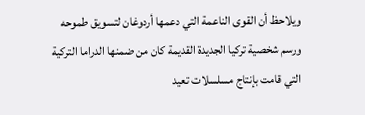ويلاحظ أن القوى الناعمة التي دعمها أردوغان لتسويق طموحه ورسم شخصية تركيا الجديدة القديمة كان من ضمنها الدراما التركية التي قامت بإنتاج مسلسلات تعيد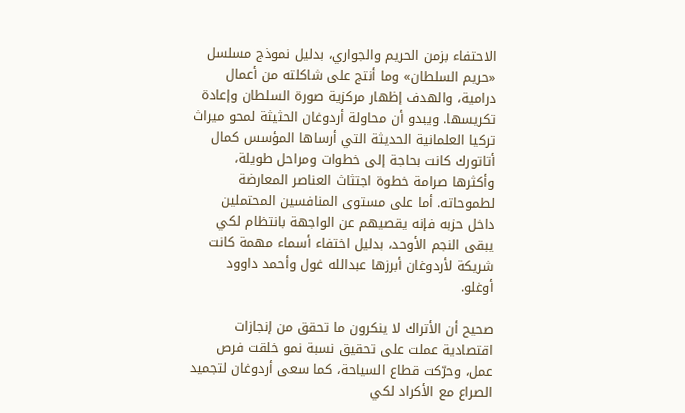الاحتفاء بزمن الحريم والجواري، بدليل نموذج مسلسل «حريم السلطان» وما أنتج على شاكلته من أعمال درامية، والهدف إظهار مركزية صورة السلطان وإعادة تكريسها. ويبدو أن محاولة أردوغان الحثيثة لمحو ميراث تركيا العلمانية الحديثة التي أرساها المؤسس كمال أتاتورك كانت بحاجة إلى خطوات ومراحل طويلة، وأكثرها صرامة خطوة اجتثاث العناصر المعارضة لطموحاته. أما على مستوى المنافسين المحتملين داخل حزبه فإنه يقصيهم عن الواجهة بانتظام لكي يبقى النجم الأوحد، بدليل اختفاء أسماء مهمة كانت شريكة لأردوغان أبرزها عبدالله غول وأحمد داوود أوغلو.

صحيح أن الأتراك لا ينكرون ما تحقق من إنجازات اقتصادية عملت على تحقيق نسبة نمو خلقت فرص عمل، وحرّكت قطاع السياحة، كما سعى أردوغان لتجميد الصراع مع الأكراد لكي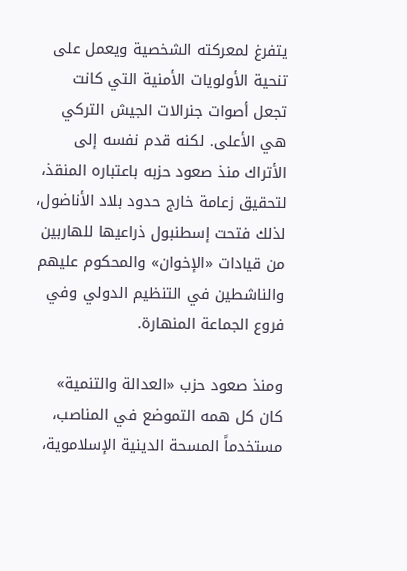يتفرغ لمعركته الشخصية ويعمل على تنحية الأولويات الأمنية التي كانت تجعل أصوات جنرالات الجيش التركي هي الأعلى. لكنه قدم نفسه إلى الأتراك منذ صعود حزبه باعتباره المنقذ، لتحقيق زعامة خارج حدود بلاد الأناضول، لذلك فتحت إسطنبول ذراعيها للهاربين من قيادات «الإخوان» والمحكوم عليهم والناشطين في التنظيم الدولي وفي فروع الجماعة المنهارة.

ومنذ صعود حزب «العدالة والتنمية» كان كل همه التموضع في المناصب، مستخدماً المسحة الدينية الإسلاموية،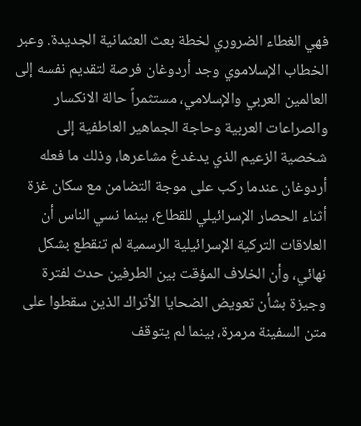فهي الغطاء الضروري لخطة بعث العثمانية الجديدة. وعبر الخطاب الإسلاموي وجد أردوغان فرصة لتقديم نفسه إلى العالمين العربي والإسلامي، مستثمراً حالة الانكسار والصراعات العربية وحاجة الجماهير العاطفية إلى شخصية الزعيم الذي يدغدغ مشاعرها، وذلك ما فعله أردوغان عندما ركب على موجة التضامن مع سكان غزة أثناء الحصار الإسرائيلي للقطاع، بينما نسي الناس أن العلاقات التركية الإسرائيلية الرسمية لم تنقطع بشكل نهائي، وأن الخلاف المؤقت بين الطرفين حدث لفترة وجيزة بشأن تعويض الضحايا الأتراك الذين سقطوا على متن السفينة مرمرة، بينما لم يتوقف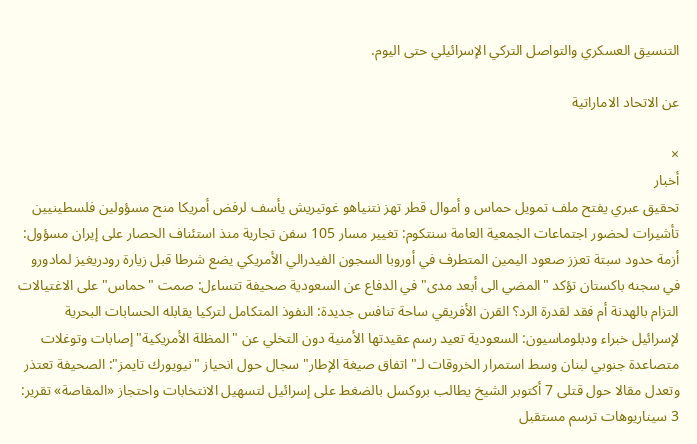التنسيق العسكري والتواصل التركي الإسرائيلي حتى اليوم.

عن الاتحاد الاماراتية

×
أخبار
تحقيق عبري يفتح ملف تمويل حماس و أموال قطر تهز نتنياهو غوتيريش يأسف لرفض أمريكا منح مسؤولين فلسطينيين تأشيرات لحضور اجتماعات الجمعية العامة سنتكوم: تغيير مسار 105 سفن تجارية منذ استئناف الحصار على إيران مسؤول: أزمة حدود سبتة تعزز صعود اليمين المتطرف في أوروبا السجون الفيدرالي الأمريكي يضع شرطا قبل زيارة رودريغيز لمادورو في سجنه باكستان تؤكد "المضي الى أبعد مدى" في الدفاع عن السعودية صحيفة تتساءل: صمت "حماس" على الاغتيالات التزام بالهدنة أم فقد لقدرة الرد؟ القرن الأفريقي ساحة تنافس جديدة: النفوذ المتكامل لتركيا يقابله الحسابات البحرية لإسرائيل خبراء ودبلوماسيون: السعودية تعيد رسم عقيدتها الأمنية دون التخلي عن "المظلة الأمريكية" إصابات وتوغلات متصاعدة جنوبي لبنان وسط استمرار الخروقات لـ"اتفاق صيغة الإطار" سجال حول انحياز "نيويورك تايمز": الصحيفة تعتذر وتعدل مقالا حول قتلى 7 أكتوبر الشيخ يطالب بروكسل بالضغط على إسرائيل لتسهيل الانتخابات واحتجاز «المقاصة» تقرير: 3 سيناريوهات ترسم مستقبل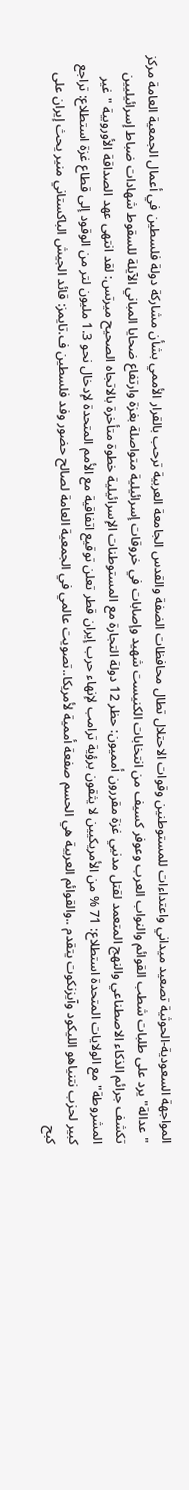المواجهة السعودية-الحوثية تصعيد ميداني واعتداءات للمستوطنين وقوات الاحتلال تطال محافظات الضفة والقدس الجامعة العربية ترحب بالقرار الأممي بشأن مشاركة دولة فلسطين في أعمال الجمعية العامة مركز "عدالة" يرد على طلبات شطب القوائم والنواب العرب وعوفر كسيف من انتخابات الكنيست شهيد وإصابات في خروقات إسرائيلية متواصلة بغزة وارتفاع ضحايا المباني الآيلة للسقوط شهادات ضباط إسرائيليين تكشف جرائم الذكاء الاصطناعي والنهج المتعمد لقتل مدنيي غزة مقررون أمميون: حظر 12 دولة التجارة مع المستوطنات الإسرائيلية خطوة متأخرة بالاتجاه الصحيح ميرتس: لقد انتهى عهد الصداقة الأوروبية "غير المشروطة" مع الولايات المتحدة استطلاع: 71 % من الأمريكيين لا يثقون برؤية ترامب لإنهاء حرب إيران قطر تعلن توقيع اتفاقية مع الأمم المتحدة لإدخال نحو 1.3 مليون لتر من الوقود إلى قطاع غزة استطلاع: تراجع كبير لحزب نتنياهو الليكود وآيزنكوت يتقدم ..والقوائم العربية هي الحسم صفعة أممية لأمريكا..تصويت عالمي في الجمعية العامة لصالح حضور وفد فلسطين ف.تايمز: قائد الجيش الباكستاني منير يحث إيران على كبح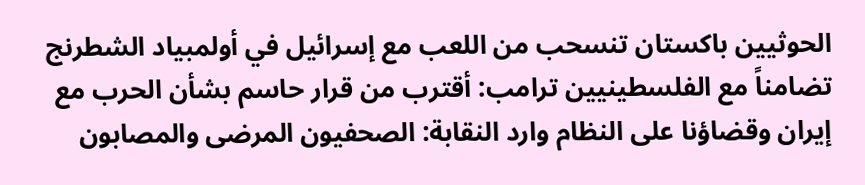الحوثيين باكستان تنسحب من اللعب مع إسرائيل في أولمبياد الشطرنج  تضامناً مع الفلسطينيين ترامب: أقترب من قرار حاسم بشأن الحرب مع إيران وقضاؤنا على النظام وارد النقابة: الصحفيون المرضى والمصابون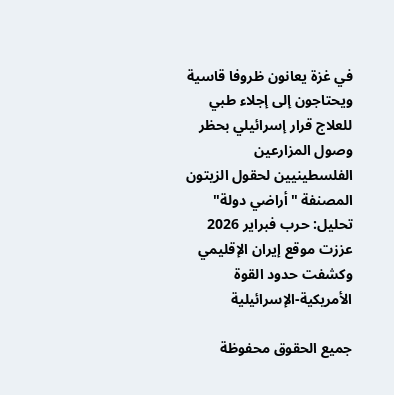في غزة يعانون ظروفا قاسية ويحتاجون إلى إجلاء طبي للعلاج قرار إسرائيلي بحظر وصول المزارعين الفلسطينيين لحقول الزيتون المصنفة "أراضي دولة" تحليل: حرب فبراير 2026 عززت موقع إيران الإقليمي وكشفت حدود القوة الأمريكية-الإسرائيلية

جميع الحقوق محفوظة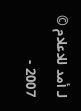لـ أمد للاعلام © 2007 -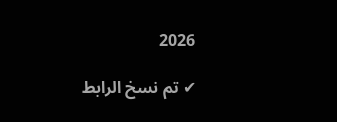2026

✔ تم نسخ الرابط